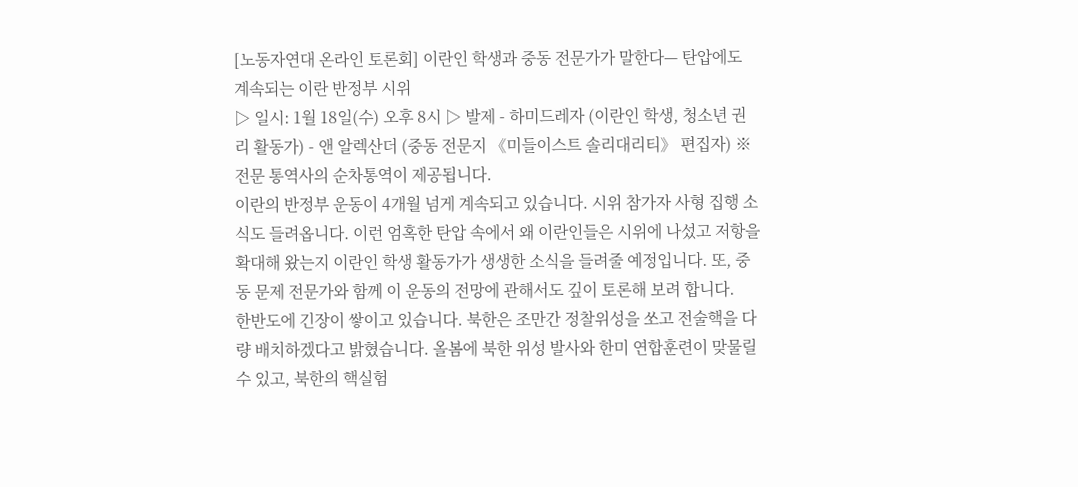[노동자연대 온라인 토론회] 이란인 학생과 중동 전문가가 말한다— 탄압에도 계속되는 이란 반정부 시위
▷ 일시: 1월 18일(수) 오후 8시 ▷ 발제 - 하미드레자 (이란인 학생, 청소년 권리 활동가) - 앤 알렉산더 (중동 전문지 《미들이스트 솔리대리티》 편집자) ※ 전문 통역사의 순차통역이 제공됩니다.
이란의 반정부 운동이 4개월 넘게 계속되고 있습니다. 시위 참가자 사형 집행 소식도 들려옵니다. 이런 엄혹한 탄압 속에서 왜 이란인들은 시위에 나섰고 저항을 확대해 왔는지 이란인 학생 활동가가 생생한 소식을 들려줄 예정입니다. 또, 중동 문제 전문가와 함께 이 운동의 전망에 관해서도 깊이 토론해 보려 합니다.
한반도에 긴장이 쌓이고 있습니다. 북한은 조만간 정찰위성을 쏘고 전술핵을 다량 배치하겠다고 밝혔습니다. 올봄에 북한 위성 발사와 한미 연합훈련이 맞물릴 수 있고, 북한의 핵실험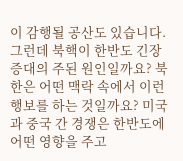이 감행될 공산도 있습니다. 그런데 북핵이 한반도 긴장 증대의 주된 원인일까요? 북한은 어떤 맥락 속에서 이런 행보를 하는 것일까요? 미국과 중국 간 경쟁은 한반도에 어떤 영향을 주고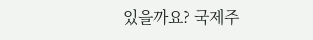있을까요? 국제주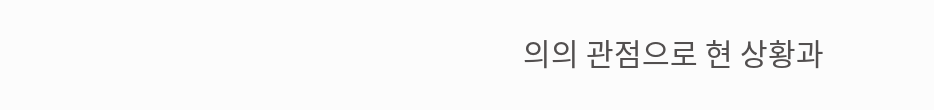의의 관점으로 현 상황과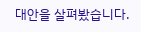대안을 살펴봤습니다.